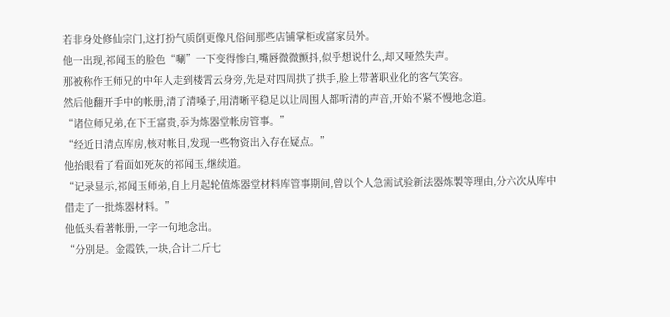若非身处修仙宗门,这打扮气质倒更像凡俗间那些店铺掌柜或富家员外。
他一出现,祁闻玉的脸色“唰”一下变得惨白,嘴唇微微颤抖,似乎想说什么,却又哑然失声。
那被称作王师兄的中年人走到楼霄云身旁,先是对四周拱了拱手,脸上带著职业化的客气笑容。
然后他翻开手中的帐册,清了清嗓子,用清晰平稳足以让周围人都听清的声音,开始不紧不慢地念道。
“诸位师兄弟,在下王富贵,忝为炼器堂帐房管事。”
“经近日清点库房,核对帐目,发现一些物资出入存在疑点。”
他抬眼看了看面如死灰的祁闻玉,继续道。
“记录显示,祁闻玉师弟,自上月起轮值炼器堂材料库管事期间,曾以个人急需试验新法器炼製等理由,分六次从库中借走了一批炼器材料。”
他低头看著帐册,一字一句地念出。
“分別是。金霞铁,一块,合计二斤七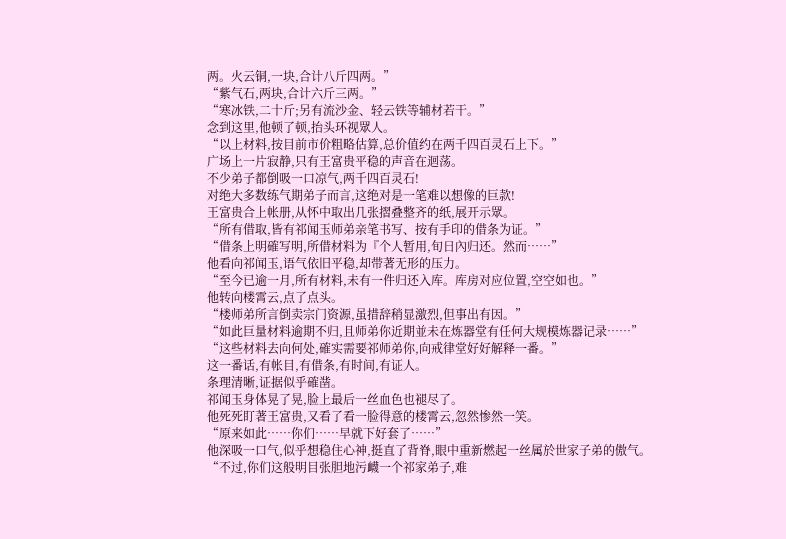两。火云铜,一块,合计八斤四两。”
“紫气石,两块,合计六斤三两。”
“寒冰铁,二十斤;另有流沙金、轻云铁等辅材若干。”
念到这里,他顿了顿,抬头环视眾人。
“以上材料,按目前市价粗略估算,总价值约在两千四百灵石上下。”
广场上一片寂静,只有王富贵平稳的声音在迴荡。
不少弟子都倒吸一口凉气,两千四百灵石!
对绝大多数练气期弟子而言,这绝对是一笔难以想像的巨款!
王富贵合上帐册,从怀中取出几张摺叠整齐的纸,展开示眾。
“所有借取,皆有祁闻玉师弟亲笔书写、按有手印的借条为证。”
“借条上明確写明,所借材料为『个人暂用,旬日內归还。然而……”
他看向祁闻玉,语气依旧平稳,却带著无形的压力。
“至今已逾一月,所有材料,未有一件归还入库。库房对应位置,空空如也。”
他转向楼霄云,点了点头。
“楼师弟所言倒卖宗门资源,虽措辞稍显激烈,但事出有因。”
“如此巨量材料逾期不归,且师弟你近期並未在炼器堂有任何大规模炼器记录……”
“这些材料去向何处,確实需要祁师弟你,向戒律堂好好解释一番。”
这一番话,有帐目,有借条,有时间,有证人。
条理清晰,证据似乎確凿。
祁闻玉身体晃了晃,脸上最后一丝血色也褪尽了。
他死死盯著王富贵,又看了看一脸得意的楼霄云,忽然惨然一笑。
“原来如此……你们……早就下好套了……”
他深吸一口气,似乎想稳住心神,挺直了背脊,眼中重新燃起一丝属於世家子弟的傲气。
“不过,你们这般明目张胆地污衊一个祁家弟子,难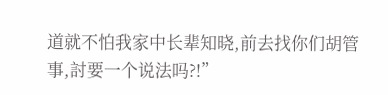道就不怕我家中长辈知晓,前去找你们胡管事,討要一个说法吗?!”